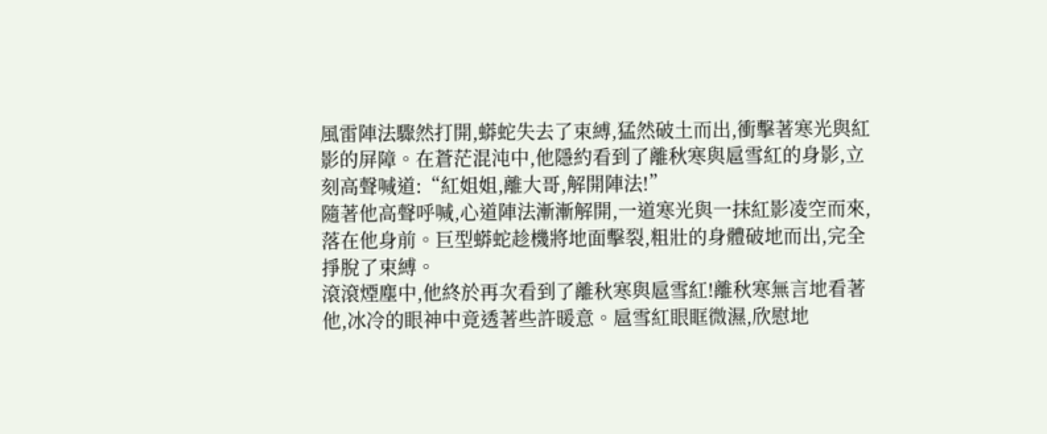風雷陣法驟然打開,蟒蛇失去了束縛,猛然破土而出,衝擊著寒光與紅影的屏障。在蒼茫混沌中,他隱約看到了離秋寒與扈雪紅的身影,立刻高聲喊道:“紅姐姐,離大哥,解開陣法!”
隨著他高聲呼喊,心道陣法漸漸解開,一道寒光與一抹紅影凌空而來,落在他身前。巨型蟒蛇趁機將地面擊裂,粗壯的身體破地而出,完全掙脫了束縛。
滾滾煙塵中,他終於再次看到了離秋寒與扈雪紅!離秋寒無言地看著他,冰冷的眼神中竟透著些許暖意。扈雪紅眼眶微濕,欣慰地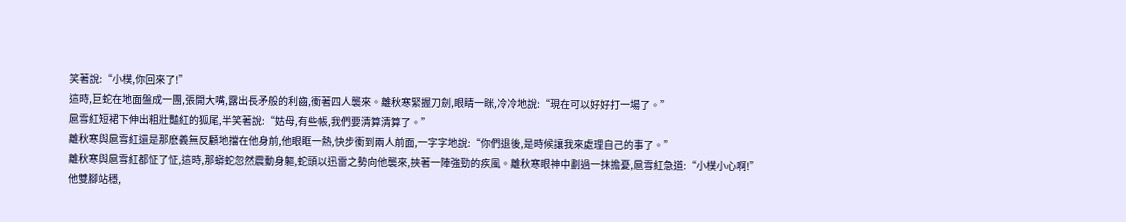笑著說:“小樸,你回來了!”
這時,巨蛇在地面盤成一團,張開大嘴,露出長矛般的利齒,衝著四人襲來。離秋寒緊握刀劍,眼睛一眯,冷冷地說:“現在可以好好打一場了。”
扈雪紅短裙下伸出粗壯豔紅的狐尾,半笑著說:“姑母,有些帳,我們要清算清算了。”
離秋寒與扈雪紅還是那麽義無反顧地擋在他身前,他眼眶一熱,快步衝到兩人前面,一字字地說:“你們退後,是時候讓我來處理自己的事了。”
離秋寒與扈雪紅都怔了怔,這時,那蟒蛇忽然震動身軀,蛇頭以迅雷之勢向他襲來,挾著一陣強勁的疾風。離秋寒眼神中劃過一抹擔憂,扈雪紅急道:“小樸小心啊!”
他雙腳站穩,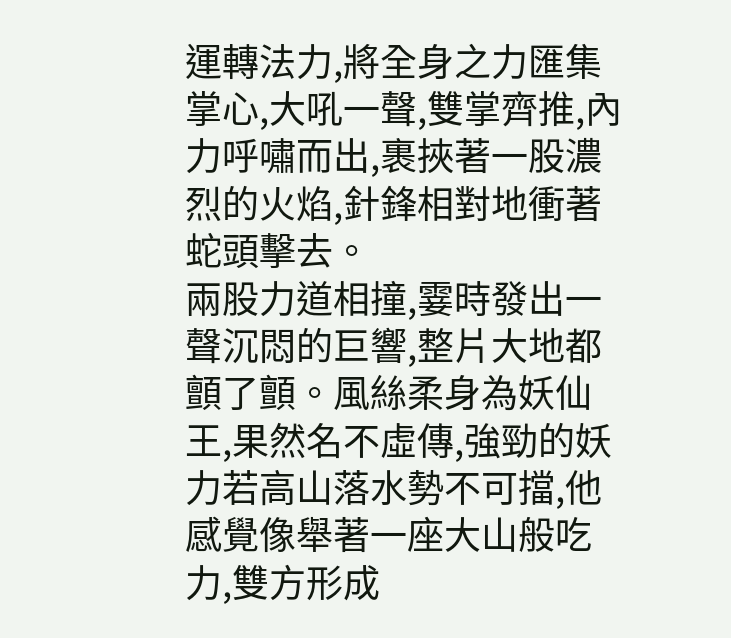運轉法力,將全身之力匯集掌心,大吼一聲,雙掌齊推,內力呼嘯而出,裹挾著一股濃烈的火焰,針鋒相對地衝著蛇頭擊去。
兩股力道相撞,霎時發出一聲沉悶的巨響,整片大地都顫了顫。風絲柔身為妖仙王,果然名不虛傳,強勁的妖力若高山落水勢不可擋,他感覺像舉著一座大山般吃力,雙方形成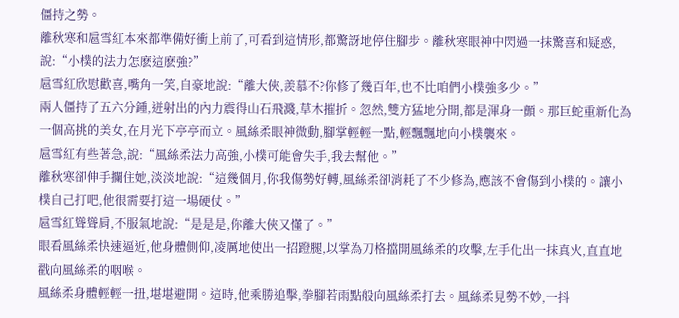僵持之勢。
離秋寒和扈雪紅本來都準備好衝上前了,可看到這情形,都驚訝地停住腳步。離秋寒眼神中閃過一抹驚喜和疑惑,說:“小樸的法力怎麽這麽強?”
扈雪紅欣慰歡喜,嘴角一笑,自豪地說:“離大俠,羨慕不?你修了幾百年,也不比咱們小樸強多少。”
兩人僵持了五六分鍾,迸射出的內力震得山石飛濺,草木摧折。忽然,雙方猛地分開,都是渾身一顫。那巨蛇重新化為一個高挑的美女,在月光下亭亭而立。風絲柔眼神微動,腳掌輕輕一點,輕飄飄地向小樸襲來。
扈雪紅有些著急,說:“風絲柔法力高強,小樸可能會失手,我去幫他。”
離秋寒卻伸手攔住她,淡淡地說:“這幾個月,你我傷勢好轉,風絲柔卻消耗了不少修為,應該不會傷到小樸的。讓小樸自己打吧,他很需要打這一場硬仗。”
扈雪紅聳聳肩,不服氣地說:“是是是,你離大俠又懂了。”
眼看風絲柔快速逼近,他身體側仰,凌厲地使出一招蹬腿,以掌為刀格擋開風絲柔的攻擊,左手化出一抹真火,直直地戳向風絲柔的咽喉。
風絲柔身體輕輕一扭,堪堪避開。這時,他乘勝追擊,拳腳若雨點般向風絲柔打去。風絲柔見勢不妙,一抖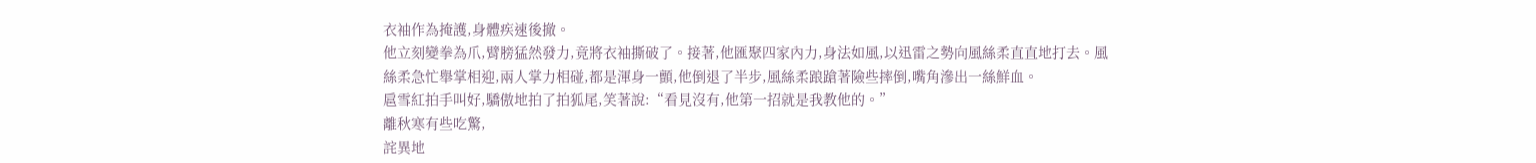衣袖作為掩護,身體疾速後撤。
他立刻變拳為爪,臂膀猛然發力,竟將衣袖撕破了。接著,他匯聚四家內力,身法如風,以迅雷之勢向風絲柔直直地打去。風絲柔急忙舉掌相迎,兩人掌力相碰,都是渾身一顫,他倒退了半步,風絲柔踉蹌著險些摔倒,嘴角滲出一絲鮮血。
扈雪紅拍手叫好,驕傲地拍了拍狐尾,笑著說:“看見沒有,他第一招就是我教他的。”
離秋寒有些吃驚,
詫異地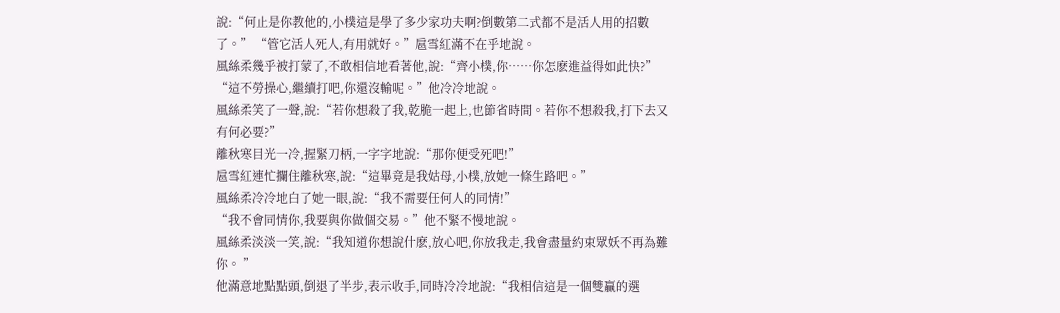說:“何止是你教他的,小樸這是學了多少家功夫啊?倒數第二式都不是活人用的招數了。” “管它活人死人,有用就好。”扈雪紅滿不在乎地說。
風絲柔幾乎被打蒙了,不敢相信地看著他,說:“齊小樸,你……你怎麽進益得如此快?”
“這不勞操心,繼續打吧,你還沒輸呢。”他冷冷地說。
風絲柔笑了一聲,說:“若你想殺了我,乾脆一起上,也節省時間。若你不想殺我,打下去又有何必要?”
離秋寒目光一冷,握緊刀柄,一字字地說:“那你便受死吧!”
扈雪紅連忙攔住離秋寒,說:“這畢竟是我姑母,小樸,放她一條生路吧。”
風絲柔冷冷地白了她一眼,說:“我不需要任何人的同情!”
“我不會同情你,我要與你做個交易。”他不緊不慢地說。
風絲柔淡淡一笑,說:“我知道你想說什麽,放心吧,你放我走,我會盡量約束眾妖不再為難你。 ”
他滿意地點點頭,倒退了半步,表示收手,同時冷冷地說:“我相信這是一個雙贏的選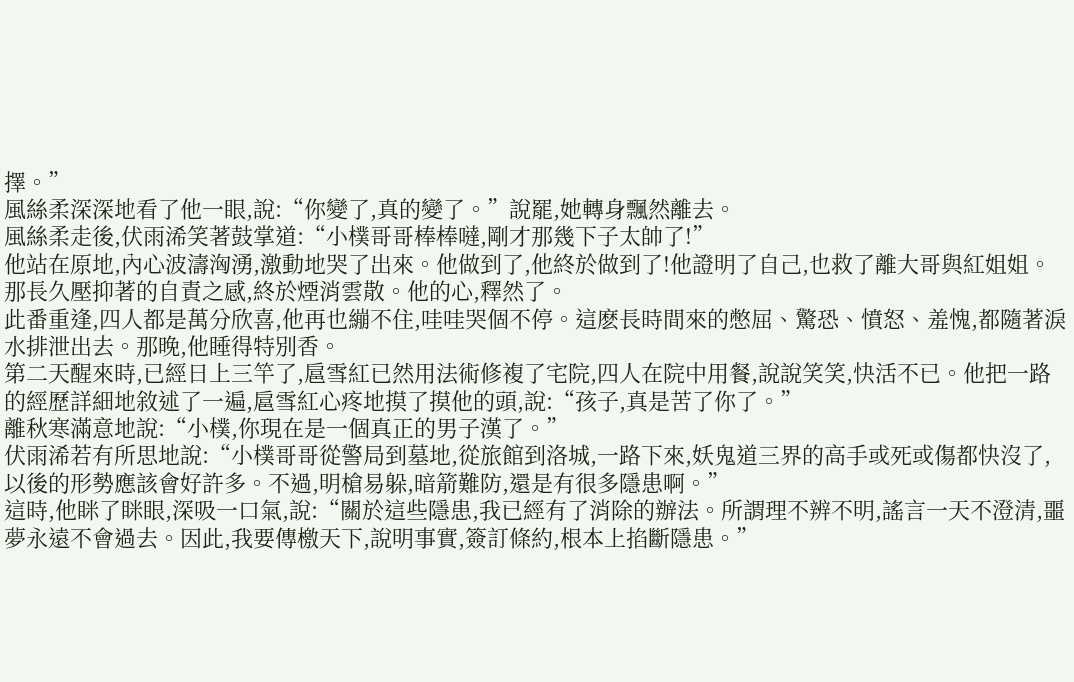擇。”
風絲柔深深地看了他一眼,說:“你變了,真的變了。”說罷,她轉身飄然離去。
風絲柔走後,伏雨浠笑著鼓掌道:“小樸哥哥棒棒噠,剛才那幾下子太帥了!”
他站在原地,內心波濤洶湧,激動地哭了出來。他做到了,他終於做到了!他證明了自己,也救了離大哥與紅姐姐。那長久壓抑著的自責之感,終於煙消雲散。他的心,釋然了。
此番重逢,四人都是萬分欣喜,他再也繃不住,哇哇哭個不停。這麽長時間來的憋屈、驚恐、憤怒、羞愧,都隨著淚水排泄出去。那晚,他睡得特別香。
第二天醒來時,已經日上三竿了,扈雪紅已然用法術修複了宅院,四人在院中用餐,說說笑笑,快活不已。他把一路的經歷詳細地敘述了一遍,扈雪紅心疼地摸了摸他的頭,說:“孩子,真是苦了你了。”
離秋寒滿意地說:“小樸,你現在是一個真正的男子漢了。”
伏雨浠若有所思地說:“小樸哥哥從警局到墓地,從旅館到洛城,一路下來,妖鬼道三界的高手或死或傷都快沒了,以後的形勢應該會好許多。不過,明槍易躲,暗箭難防,還是有很多隱患啊。”
這時,他眯了眯眼,深吸一口氣,說:“關於這些隱患,我已經有了消除的辦法。所謂理不辨不明,謠言一天不澄清,噩夢永遠不會過去。因此,我要傳檄天下,說明事實,簽訂條約,根本上掐斷隱患。”